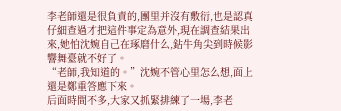李老師還是很負責的,團里并沒有敷衍,也是認真仔細查過才把這件事定為意外,現在調查結果出來,她怕沈婉自己在琢磨什么,鉆牛角尖到時候影響舞臺就不好了。
“老師,我知道的。”沈婉不管心里怎么想,面上還是鄭重答應下來。
后面時間不多,大家又抓緊排練了一場,李老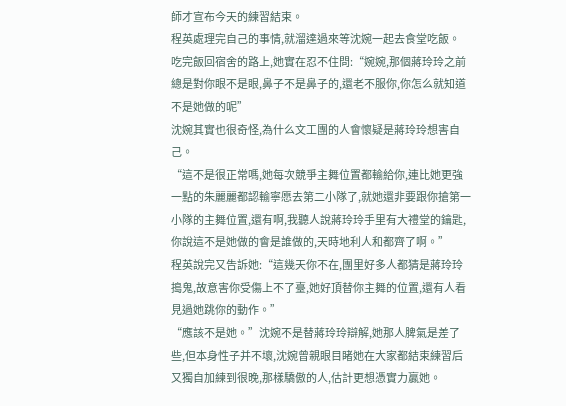師才宣布今天的練習結束。
程英處理完自己的事情,就溜達過來等沈婉一起去食堂吃飯。
吃完飯回宿舍的路上,她實在忍不住問:“婉婉,那個蔣玲玲之前總是對你眼不是眼,鼻子不是鼻子的,還老不服你,你怎么就知道不是她做的呢”
沈婉其實也很奇怪,為什么文工團的人會懷疑是蔣玲玲想害自己。
“這不是很正常嗎,她每次競爭主舞位置都輸給你,連比她更強一點的朱麗麗都認輸寧愿去第二小隊了,就她還非要跟你搶第一小隊的主舞位置,還有啊,我聽人說蔣玲玲手里有大禮堂的鑰匙,你說這不是她做的會是誰做的,天時地利人和都齊了啊。”
程英說完又告訴她:“這幾天你不在,團里好多人都猜是蔣玲玲搗鬼,故意害你受傷上不了臺,她好頂替你主舞的位置,還有人看見過她跳你的動作。”
“應該不是她。”沈婉不是替蔣玲玲辯解,她那人脾氣是差了些,但本身性子并不壞,沈婉曾親眼目睹她在大家都結束練習后又獨自加練到很晚,那樣驕傲的人,估計更想憑實力贏她。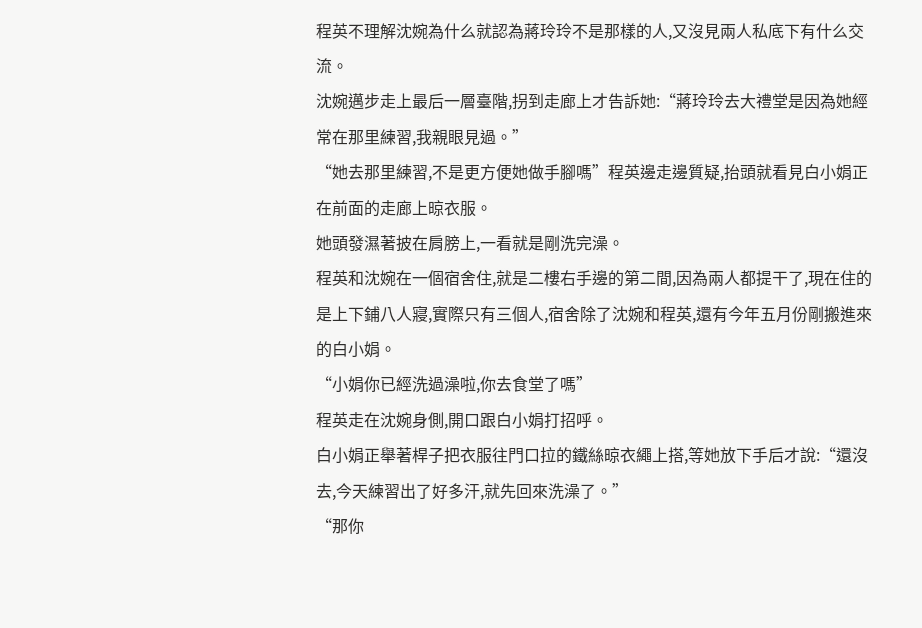程英不理解沈婉為什么就認為蔣玲玲不是那樣的人,又沒見兩人私底下有什么交流。
沈婉邁步走上最后一層臺階,拐到走廊上才告訴她:“蔣玲玲去大禮堂是因為她經常在那里練習,我親眼見過。”
“她去那里練習,不是更方便她做手腳嗎”程英邊走邊質疑,抬頭就看見白小娟正在前面的走廊上晾衣服。
她頭發濕著披在肩膀上,一看就是剛洗完澡。
程英和沈婉在一個宿舍住,就是二樓右手邊的第二間,因為兩人都提干了,現在住的是上下鋪八人寢,實際只有三個人,宿舍除了沈婉和程英,還有今年五月份剛搬進來的白小娟。
“小娟你已經洗過澡啦,你去食堂了嗎”
程英走在沈婉身側,開口跟白小娟打招呼。
白小娟正舉著桿子把衣服往門口拉的鐵絲晾衣繩上搭,等她放下手后才說:“還沒去,今天練習出了好多汗,就先回來洗澡了。”
“那你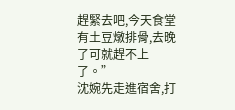趕緊去吧,今天食堂有土豆燉排骨,去晚了可就趕不上了。”
沈婉先走進宿舍,打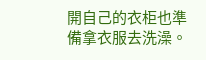開自己的衣柜也準備拿衣服去洗澡。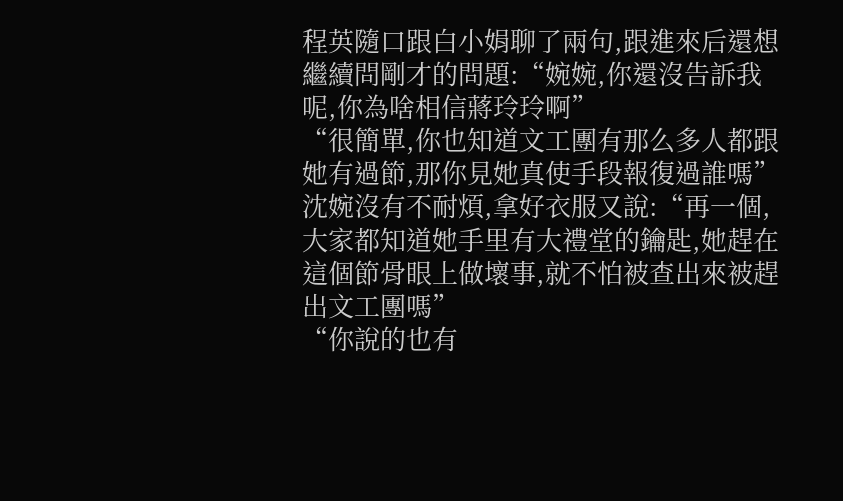程英隨口跟白小娟聊了兩句,跟進來后還想繼續問剛才的問題:“婉婉,你還沒告訴我呢,你為啥相信蔣玲玲啊”
“很簡單,你也知道文工團有那么多人都跟她有過節,那你見她真使手段報復過誰嗎”沈婉沒有不耐煩,拿好衣服又說:“再一個,大家都知道她手里有大禮堂的鑰匙,她趕在這個節骨眼上做壞事,就不怕被查出來被趕出文工團嗎”
“你說的也有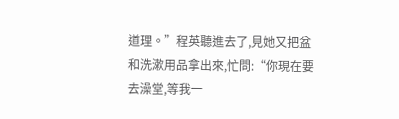道理。”程英聽進去了,見她又把盆和洗漱用品拿出來,忙問:“你現在要去澡堂,等我一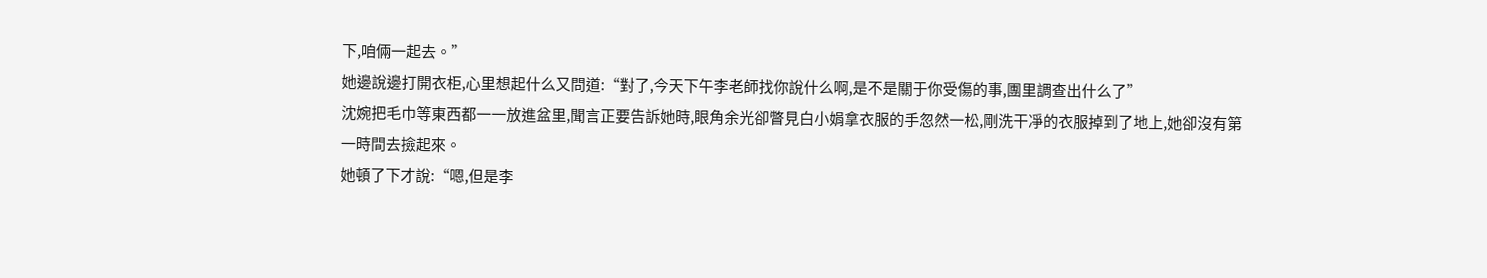下,咱倆一起去。”
她邊說邊打開衣柜,心里想起什么又問道:“對了,今天下午李老師找你說什么啊,是不是關于你受傷的事,團里調查出什么了”
沈婉把毛巾等東西都一一放進盆里,聞言正要告訴她時,眼角余光卻瞥見白小娟拿衣服的手忽然一松,剛洗干凈的衣服掉到了地上,她卻沒有第一時間去撿起來。
她頓了下才說:“嗯,但是李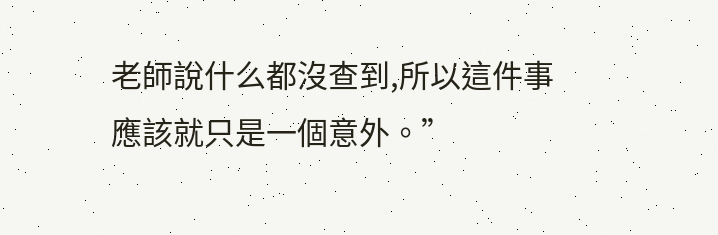老師說什么都沒查到,所以這件事應該就只是一個意外。”